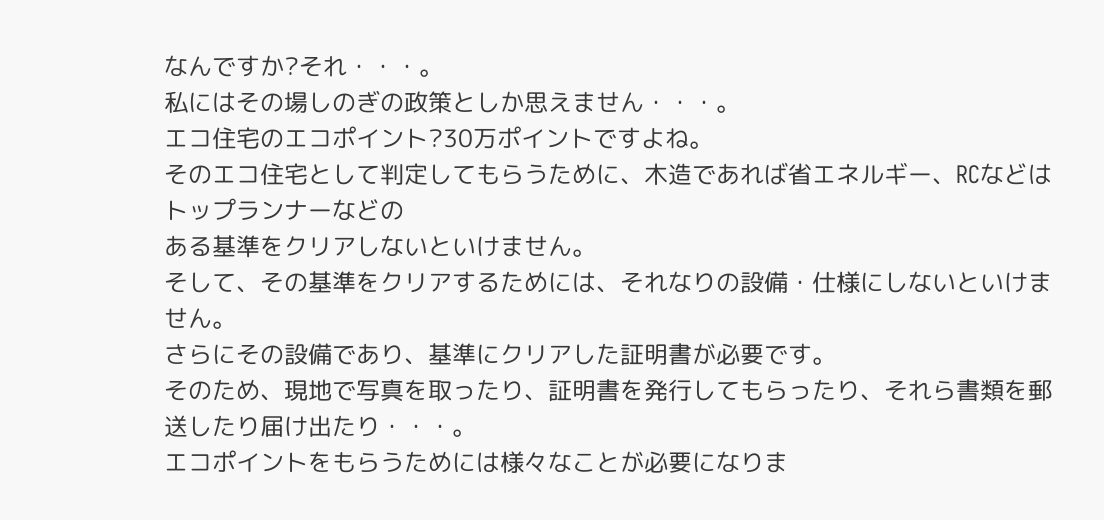なんですか?それ・・・。
私にはその場しのぎの政策としか思えません・・・。
エコ住宅のエコポイント?30万ポイントですよね。
そのエコ住宅として判定してもらうために、木造であれば省エネルギー、RCなどはトップランナーなどの
ある基準をクリアしないといけません。
そして、その基準をクリアするためには、それなりの設備・仕様にしないといけません。
さらにその設備であり、基準にクリアした証明書が必要です。
そのため、現地で写真を取ったり、証明書を発行してもらったり、それら書類を郵送したり届け出たり・・・。
エコポイントをもらうためには様々なことが必要になりま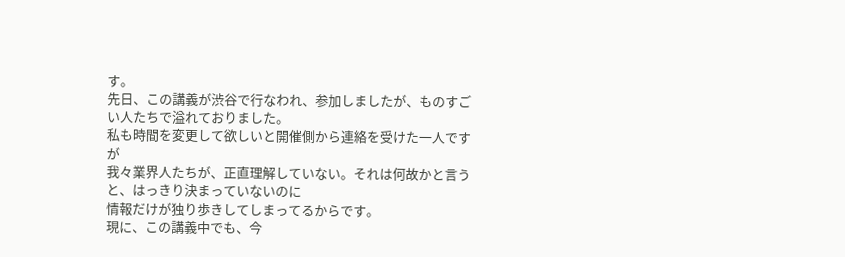す。
先日、この講義が渋谷で行なわれ、参加しましたが、ものすごい人たちで溢れておりました。
私も時間を変更して欲しいと開催側から連絡を受けた一人ですが
我々業界人たちが、正直理解していない。それは何故かと言うと、はっきり決まっていないのに
情報だけが独り歩きしてしまってるからです。
現に、この講義中でも、今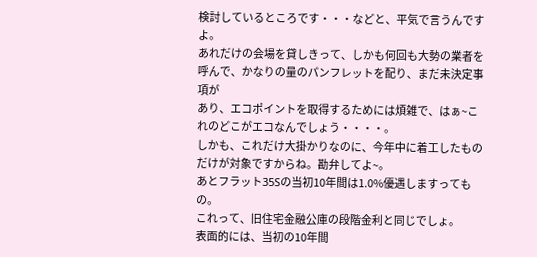検討しているところです・・・などと、平気で言うんですよ。
あれだけの会場を貸しきって、しかも何回も大勢の業者を呼んで、かなりの量のパンフレットを配り、まだ未決定事項が
あり、エコポイントを取得するためには煩雑で、はぁ~これのどこがエコなんでしょう・・・・。
しかも、これだけ大掛かりなのに、今年中に着工したものだけが対象ですからね。勘弁してよ~。
あとフラット35Sの当初10年間は1.0%優遇しますってもの。
これって、旧住宅金融公庫の段階金利と同じでしょ。
表面的には、当初の10年間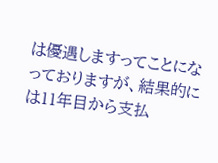は優遇しますってことになっておりますが、結果的には11年目から支払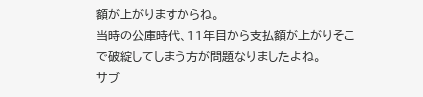額が上がりますからね。
当時の公庫時代、11年目から支払額が上がりそこで破綻してしまう方が問題なりましたよね。
サブ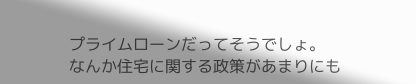プライムローンだってそうでしょ。
なんか住宅に関する政策があまりにも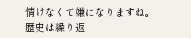情けなくて嫌になりますね。
歴史は繰り返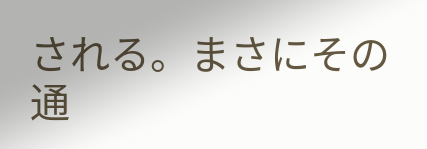される。まさにその通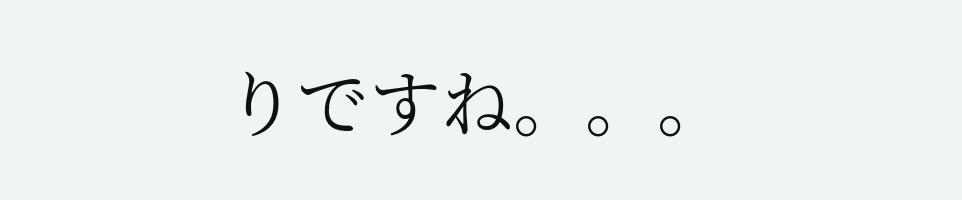りですね。。。